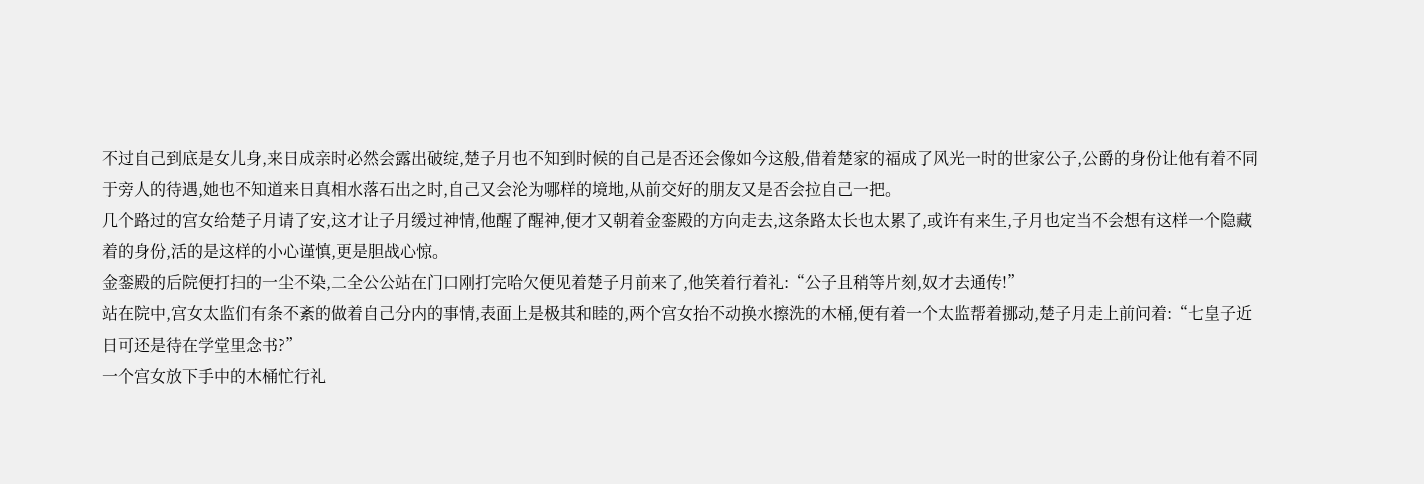不过自己到底是女儿身,来日成亲时必然会露出破绽,楚子月也不知到时候的自己是否还会像如今这般,借着楚家的福成了风光一时的世家公子,公爵的身份让他有着不同于旁人的待遇,她也不知道来日真相水落石出之时,自己又会沦为哪样的境地,从前交好的朋友又是否会拉自己一把。
几个路过的宫女给楚子月请了安,这才让子月缓过神情,他醒了醒神,便才又朝着金銮殿的方向走去,这条路太长也太累了,或许有来生,子月也定当不会想有这样一个隐藏着的身份,活的是这样的小心谨慎,更是胆战心惊。
金銮殿的后院便打扫的一尘不染,二全公公站在门口刚打完哈欠便见着楚子月前来了,他笑着行着礼:“公子且稍等片刻,奴才去通传!”
站在院中,宫女太监们有条不紊的做着自己分内的事情,表面上是极其和睦的,两个宫女抬不动换水擦洗的木桶,便有着一个太监帮着挪动,楚子月走上前问着:“七皇子近日可还是待在学堂里念书?”
一个宫女放下手中的木桶忙行礼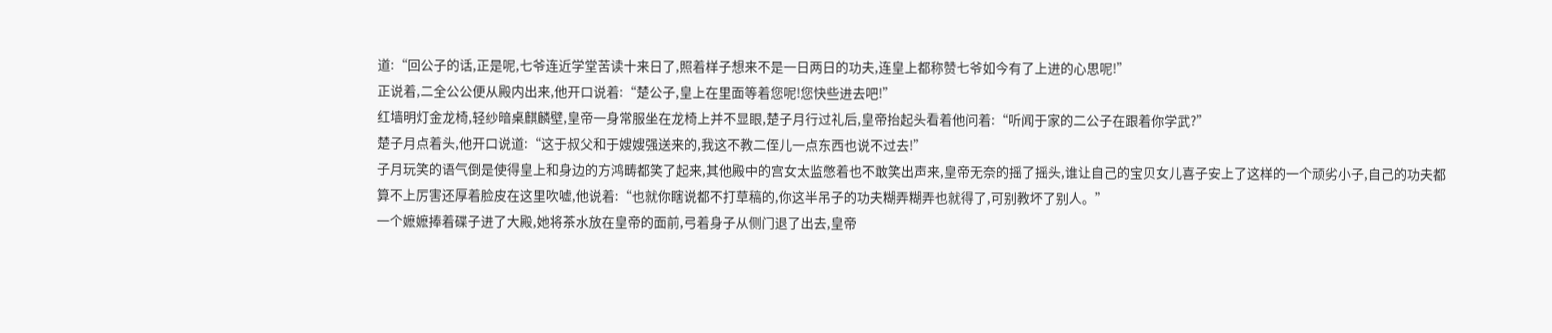道:“回公子的话,正是呢,七爷连近学堂苦读十来日了,照着样子想来不是一日两日的功夫,连皇上都称赞七爷如今有了上进的心思呢!”
正说着,二全公公便从殿内出来,他开口说着:“楚公子,皇上在里面等着您呢!您快些进去吧!”
红墙明灯金龙椅,轻纱暗桌麒麟壁,皇帝一身常服坐在龙椅上并不显眼,楚子月行过礼后,皇帝抬起头看着他问着:“听闻于家的二公子在跟着你学武?”
楚子月点着头,他开口说道:“这于叔父和于嫂嫂强送来的,我这不教二侄儿一点东西也说不过去!”
子月玩笑的语气倒是使得皇上和身边的方鸿畴都笑了起来,其他殿中的宫女太监憋着也不敢笑出声来,皇帝无奈的摇了摇头,谁让自己的宝贝女儿喜子安上了这样的一个顽劣小子,自己的功夫都算不上厉害还厚着脸皮在这里吹嘘,他说着:“也就你瞎说都不打草稿的,你这半吊子的功夫糊弄糊弄也就得了,可别教坏了别人。”
一个嬷嬷捧着碟子进了大殿,她将茶水放在皇帝的面前,弓着身子从侧门退了出去,皇帝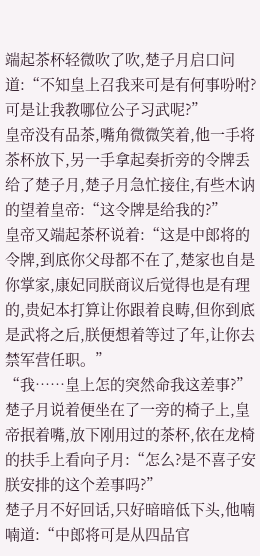端起茶杯轻微吹了吹,楚子月启口问道:“不知皇上召我来可是有何事吩咐?可是让我教哪位公子习武呢?”
皇帝没有品茶,嘴角微微笑着,他一手将茶杯放下,另一手拿起奏折旁的令牌丢给了楚子月,楚子月急忙接住,有些木讷的望着皇帝:“这令牌是给我的?”
皇帝又端起茶杯说着:“这是中郎将的令牌,到底你父母都不在了,楚家也自是你掌家,康妃同朕商议后觉得也是有理的,贵妃本打算让你跟着良畴,但你到底是武将之后,朕便想着等过了年,让你去禁军营任职。”
“我……皇上怎的突然命我这差事?”楚子月说着便坐在了一旁的椅子上,皇帝抿着嘴,放下刚用过的茶杯,依在龙椅的扶手上看向子月:“怎么?是不喜子安朕安排的这个差事吗?”
楚子月不好回话,只好暗暗低下头,他喃喃道:“中郎将可是从四品官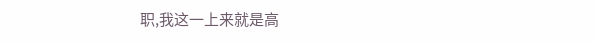职,我这一上来就是高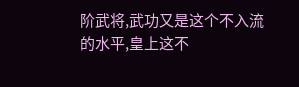阶武将,武功又是这个不入流的水平,皇上这不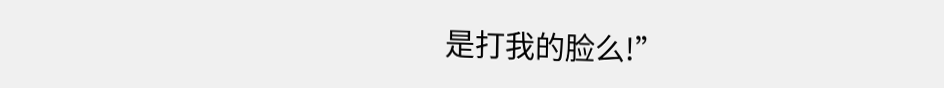是打我的脸么!”